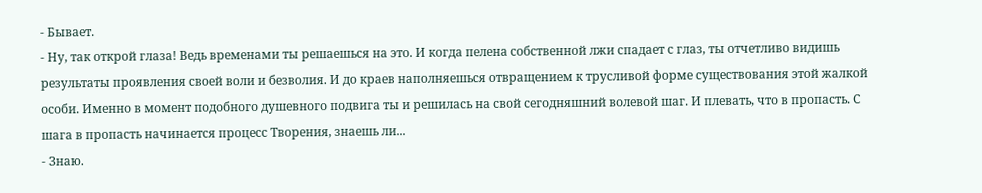- Бывает.
- Ну, так открой глаза! Ведь временами ты решаешься на это. И когда пелена собственной лжи спадает с глаз, ты отчетливо видишь результаты проявления своей воли и безволия. И до краев наполняешься отвращением к трусливой форме существования этой жалкой особи. Именно в момент подобного душевного подвига ты и решилась на свой сегодняшний волевой шаг. И плевать, что в пропасть. С шага в пропасть начинается процесс Творения, знаешь ли...
- Знаю.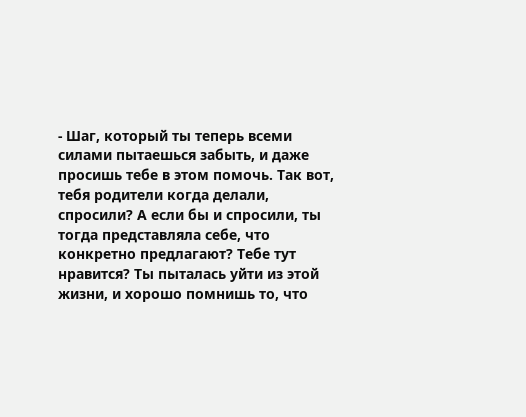- Шаг, который ты теперь всеми силами пытаешься забыть, и даже просишь тебе в этом помочь. Так вот, тебя родители когда делали, спросили? А если бы и спросили, ты тогда представляла себе, что конкретно предлагают? Тебе тут нравится? Ты пыталась уйти из этой жизни, и хорошо помнишь то, что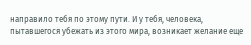направило тебя по этому пути. И у тебя, человека, пытавшегося убежать из этого мира, возникает желание еще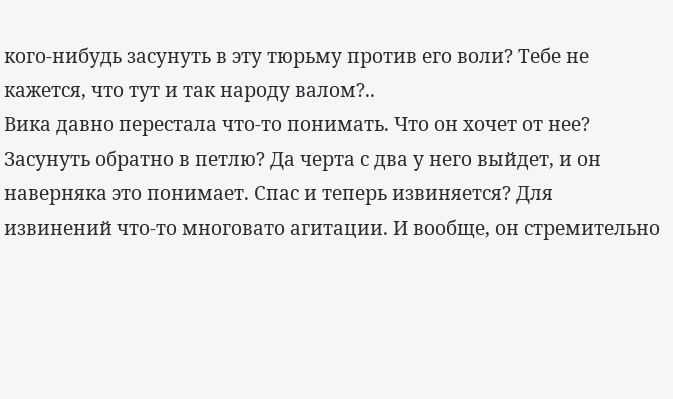кого-нибудь засунуть в эту тюрьму против его воли? Тебе не кажется, что тут и так народу валом?..
Вика давно перестала что-то понимать. Что он хочет от нее? Засунуть обратно в петлю? Да черта с два у него выйдет, и он наверняка это понимает. Спас и теперь извиняется? Для извинений что-то многовато агитации. И вообще, он стремительно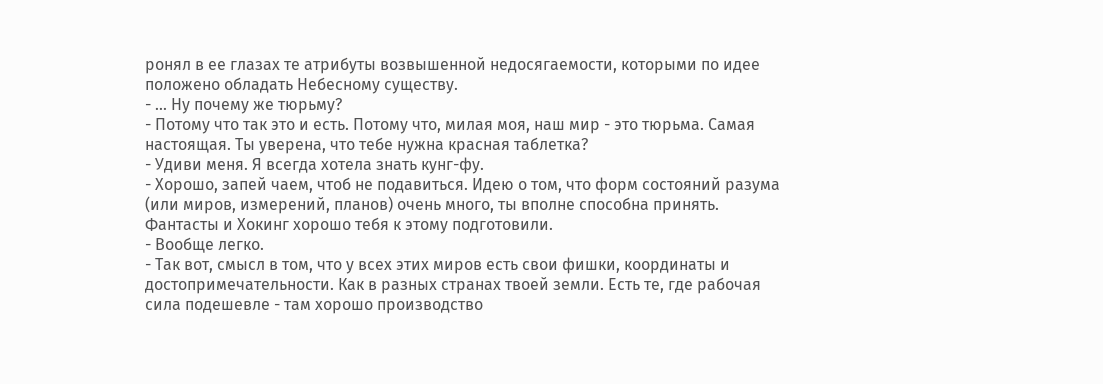ронял в ее глазах те атрибуты возвышенной недосягаемости, которыми по идее положено обладать Небесному существу.
- ... Ну почему же тюрьму?
- Потому что так это и есть. Потому что, милая моя, наш мир - это тюрьма. Самая настоящая. Ты уверена, что тебе нужна красная таблетка?
- Удиви меня. Я всегда хотела знать кунг-фу.
- Хорошо, запей чаем, чтоб не подавиться. Идею о том, что форм состояний разума (или миров, измерений, планов) очень много, ты вполне способна принять. Фантасты и Хокинг хорошо тебя к этому подготовили.
- Вообще легко.
- Так вот, смысл в том, что у всех этих миров есть свои фишки, координаты и достопримечательности. Как в разных странах твоей земли. Есть те, где рабочая сила подешевле - там хорошо производство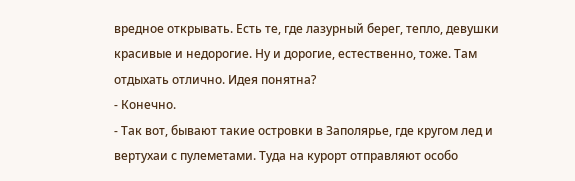вредное открывать. Есть те, где лазурный берег, тепло, девушки красивые и недорогие. Ну и дорогие, естественно, тоже. Там отдыхать отлично. Идея понятна?
- Конечно.
- Так вот, бывают такие островки в Заполярье, где кругом лед и вертухаи с пулеметами. Туда на курорт отправляют особо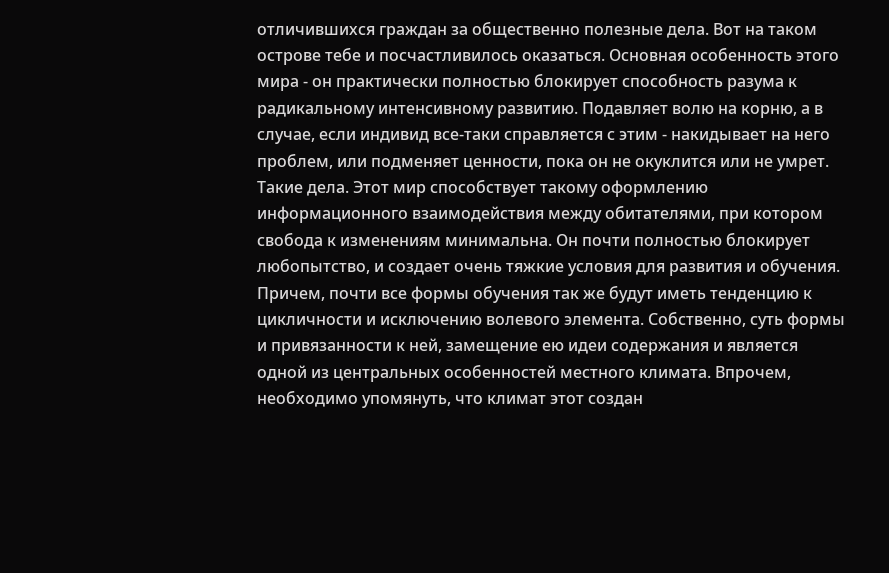отличившихся граждан за общественно полезные дела. Вот на таком острове тебе и посчастливилось оказаться. Основная особенность этого мира - он практически полностью блокирует способность разума к радикальному интенсивному развитию. Подавляет волю на корню, а в случае, если индивид все-таки справляется с этим - накидывает на него проблем, или подменяет ценности, пока он не окуклится или не умрет. Такие дела. Этот мир способствует такому оформлению информационного взаимодействия между обитателями, при котором свобода к изменениям минимальна. Он почти полностью блокирует любопытство, и создает очень тяжкие условия для развития и обучения. Причем, почти все формы обучения так же будут иметь тенденцию к цикличности и исключению волевого элемента. Собственно, суть формы и привязанности к ней, замещение ею идеи содержания и является одной из центральных особенностей местного климата. Впрочем, необходимо упомянуть, что климат этот создан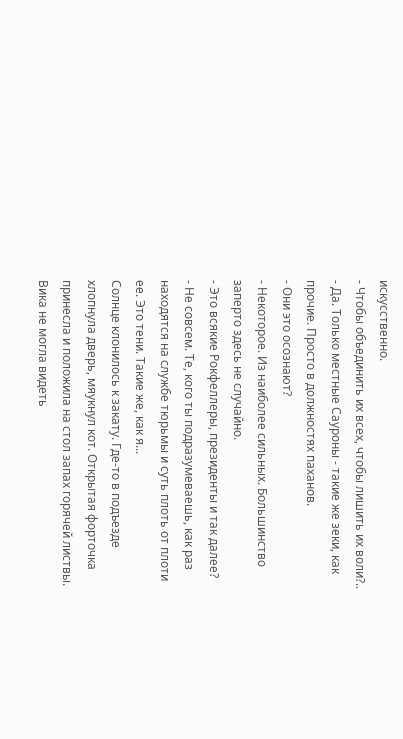искусственно.
- Чтобы объединить их всех, чтобы лишить их воли?..
- Да. Только местные Сауроны - такие же зеки, как прочие. Просто в должностях паханов.
- Они это осознают?
- Некоторое. Из наиболее сильных. Большинство заперто здесь не случайно.
- Это всякие Рокфеллеры, президенты и так далее?
- Не совсем. Те, кого ты подразумеваешь, как раз находятся на службе тюрьмы и суть плоть от плоти ее. Это тени. Такие же, как я...
Солнце клонилось к закату. Где-то в подъезде хлопнула дверь, мяукнул кот. Открытая форточка принесла и положила на стол запах горячей листвы. Вика не могла видеть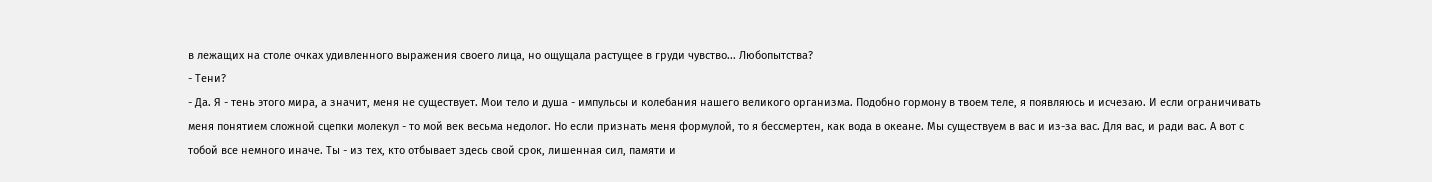в лежащих на столе очках удивленного выражения своего лица, но ощущала растущее в груди чувство... Любопытства?
- Тени?
- Да. Я - тень этого мира, а значит, меня не существует. Мои тело и душа - импульсы и колебания нашего великого организма. Подобно гормону в твоем теле, я появляюсь и исчезаю. И если ограничивать меня понятием сложной сцепки молекул - то мой век весьма недолог. Но если признать меня формулой, то я бессмертен, как вода в океане. Мы существуем в вас и из-за вас. Для вас, и ради вас. А вот с тобой все немного иначе. Ты - из тех, кто отбывает здесь свой срок, лишенная сил, памяти и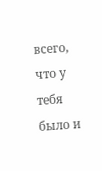всего, что у тебя было и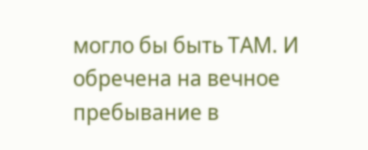могло бы быть ТАМ. И обречена на вечное пребывание в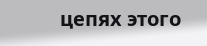цепях этого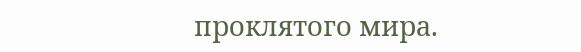проклятого мира.